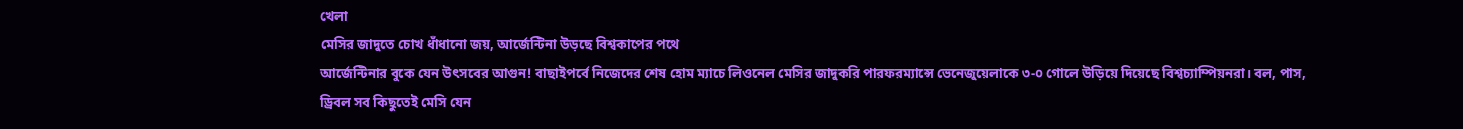খেলা
মেসির জাদুতে চোখ ধাঁধানো জয়, আর্জেন্টিনা উড়ছে বিশ্বকাপের পথে
আর্জেন্টিনার বুকে যেন উৎসবের আগুন! বাছাইপর্বে নিজেদের শেষ হোম ম্যাচে লিওনেল মেসির জাদুকরি পারফরম্যান্সে ভেনেজুয়েলাকে ৩-০ গোলে উড়িয়ে দিয়েছে বিশ্বচ্যাম্পিয়নরা। বল, পাস, ড্রিবল সব কিছুতেই মেসি যেন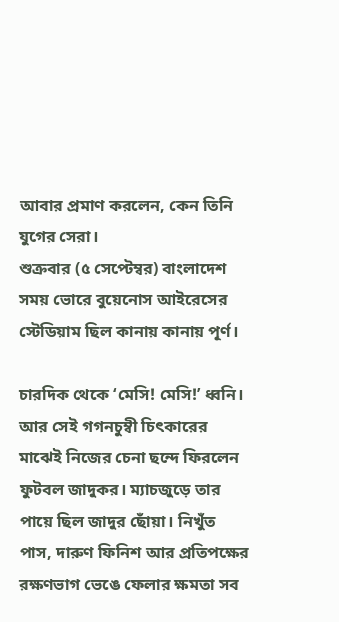আবার প্রমাণ করলেন, কেন তিনি যুগের সেরা।
শুক্রবার (৫ সেপ্টেম্বর) বাংলাদেশ সময় ভোরে বুয়েনোস আইরেসের স্টেডিয়াম ছিল কানায় কানায় পূর্ণ।

চারদিক থেকে ‘মেসি! মেসি!’ ধ্বনি। আর সেই গগনচুম্বী চিৎকারের মাঝেই নিজের চেনা ছন্দে ফিরলেন ফুটবল জাদুকর। ম্যাচজুড়ে তার পায়ে ছিল জাদুর ছোঁয়া। নিখুঁত পাস, দারুণ ফিনিশ আর প্রতিপক্ষের রক্ষণভাগ ভেঙে ফেলার ক্ষমতা সব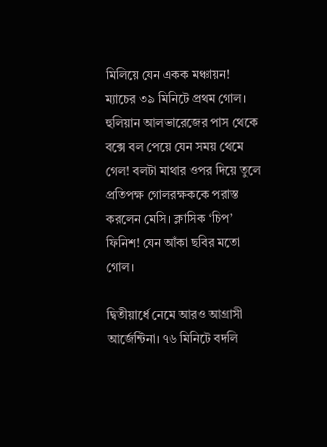মিলিয়ে যেন একক মঞ্চায়ন!
ম্যাচের ৩৯ মিনিটে প্রথম গোল। হুলিয়ান আলভারেজের পাস থেকে বক্সে বল পেয়ে যেন সময় থেমে গেল! বলটা মাথার ওপর দিয়ে তুলে প্রতিপক্ষ গোলরক্ষককে পরাস্ত করলেন মেসি। ক্লাসিক ‘চিপ’ ফিনিশ! যেন আঁকা ছবির মতো গোল।

দ্বিতীয়ার্ধে নেমে আরও আগ্রাসী আর্জেন্টিনা। ৭৬ মিনিটে বদলি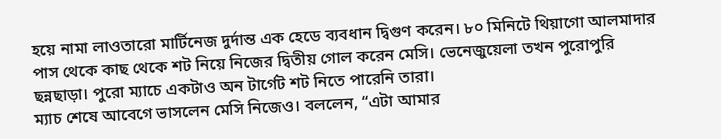হয়ে নামা লাওতারো মার্টিনেজ দুর্দান্ত এক হেডে ব্যবধান দ্বিগুণ করেন। ৮০ মিনিটে থিয়াগো আলমাদার পাস থেকে কাছ থেকে শট নিয়ে নিজের দ্বিতীয় গোল করেন মেসি। ভেনেজুয়েলা তখন পুরোপুরি ছন্নছাড়া। পুরো ম্যাচে একটাও অন টার্গেট শট নিতে পারেনি তারা।
ম্যাচ শেষে আবেগে ভাসলেন মেসি নিজেও। বললেন, “এটা আমার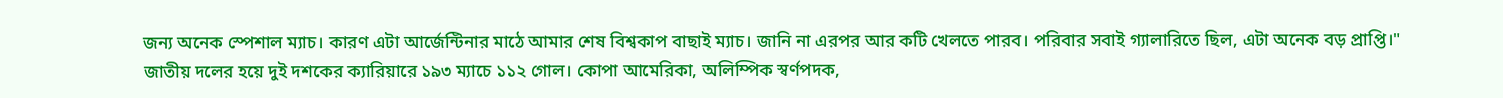জন্য অনেক স্পেশাল ম্যাচ। কারণ এটা আর্জেন্টিনার মাঠে আমার শেষ বিশ্বকাপ বাছাই ম্যাচ। জানি না এরপর আর কটি খেলতে পারব। পরিবার সবাই গ্যালারিতে ছিল, এটা অনেক বড় প্রাপ্তি।"
জাতীয় দলের হয়ে দুই দশকের ক্যারিয়ারে ১৯৩ ম্যাচে ১১২ গোল। কোপা আমেরিকা, অলিম্পিক স্বর্ণপদক,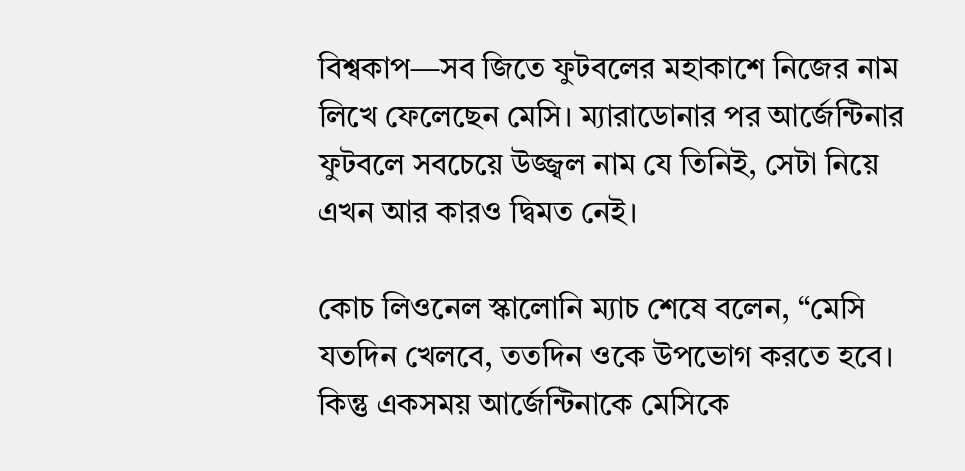বিশ্বকাপ—সব জিতে ফুটবলের মহাকাশে নিজের নাম লিখে ফেলেছেন মেসি। ম্যারাডোনার পর আর্জেন্টিনার ফুটবলে সবচেয়ে উজ্জ্বল নাম যে তিনিই, সেটা নিয়ে এখন আর কারও দ্বিমত নেই।

কোচ লিওনেল স্কালোনি ম্যাচ শেষে বলেন, “মেসি যতদিন খেলবে, ততদিন ওকে উপভোগ করতে হবে। কিন্তু একসময় আর্জেন্টিনাকে মেসিকে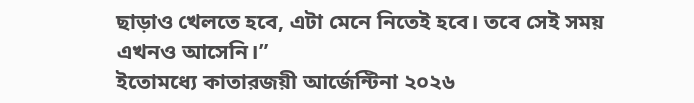ছাড়াও খেলতে হবে, এটা মেনে নিতেই হবে। তবে সেই সময় এখনও আসেনি।”
ইতোমধ্যে কাতারজয়ী আর্জেন্টিনা ২০২৬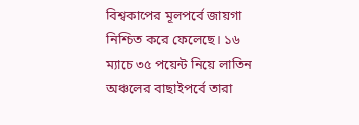বিশ্বকাপের মূলপর্বে জায়গা নিশ্চিত করে ফেলেছে। ১৬ ম্যাচে ৩৫ পয়েন্ট নিয়ে লাতিন অঞ্চলের বাছাইপর্বে তারা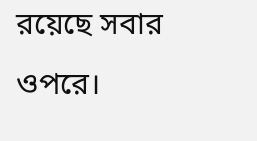রয়েছে সবার ওপরে।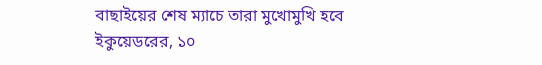বাছাইয়ের শেষ ম্যাচে তারা মুখোমুখি হবে ইকুয়েডরের, ১০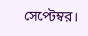সেপ্টেম্বর।